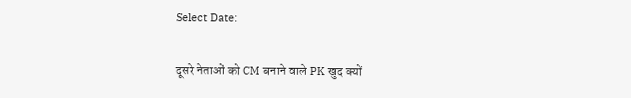Select Date:

दूसरे नेताओं को CM बनाने वाले PK खुद क्यों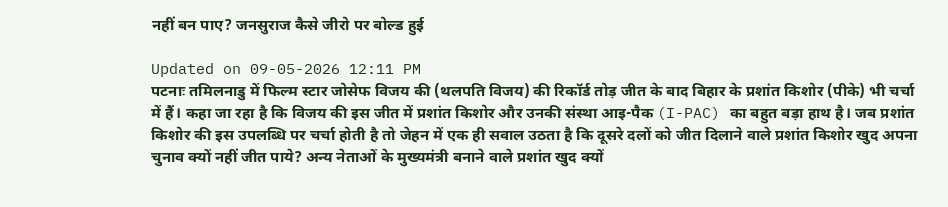नहीं बन पाए? जनसुराज कैसे जीरो पर बोल्ड हुई

Updated on 09-05-2026 12:11 PM
पटनाः तमिलनाडु में फिल्म स्टार जोसेफ विजय की (थलपति विजय) की रिकॉर्ड तोड़ जीत के बाद बिहार के प्रशांत किशोर (पीके) भी चर्चा में हैं। कहा जा रहा है कि विजय की इस जीत में प्रशांत किशोर और उनकी संस्था आइ-पैक (I-PAC) का बहुत बड़ा हाथ है। जब प्रशांत किशोर की इस उपलब्धि पर चर्चा होती है तो जेहन में एक ही सवाल उठता है कि दूसरे दलों को जीत दिलाने वाले प्रशांत किशोर खुद अपना चुनाव क्यों नहीं जीत पाये? अन्य नेताओं के मुख्यमंत्री बनाने वाले प्रशांत खुद क्यों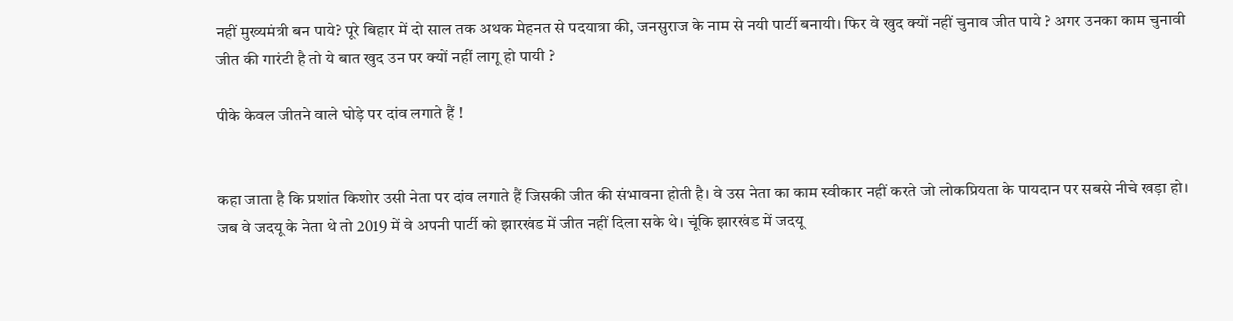नहीं मुख्यमंत्री बन पाये? पूरे बिहार में दो साल तक अथक मेहनत से पदयात्रा की, जनसुराज के नाम से नयी पार्टी बनायी। फिर वे खुद क्यों नहीं चुनाव जीत पाये ? अगर उनका काम चुनावी जीत की गारंटी है तो ये बात खुद उन पर क्यों नहीं लागू हो पायी ?

पीके केवल जीतने वाले घोड़े पर दांव लगाते हैं !


कहा जाता है कि प्रशांत किशोर उसी नेता पर दांव लगाते हैं जिसकी जीत की संभावना होती है। वे उस नेता का काम स्वीकार नहीं करते जो लोकप्रियता के पायदान पर सबसे नीचे खड़ा हो। जब वे जदयू के नेता थे तो 2019 में वे अपनी पार्टी को झारखंड में जीत नहीं दिला सके थे। चूंकि झारखंड में जदयू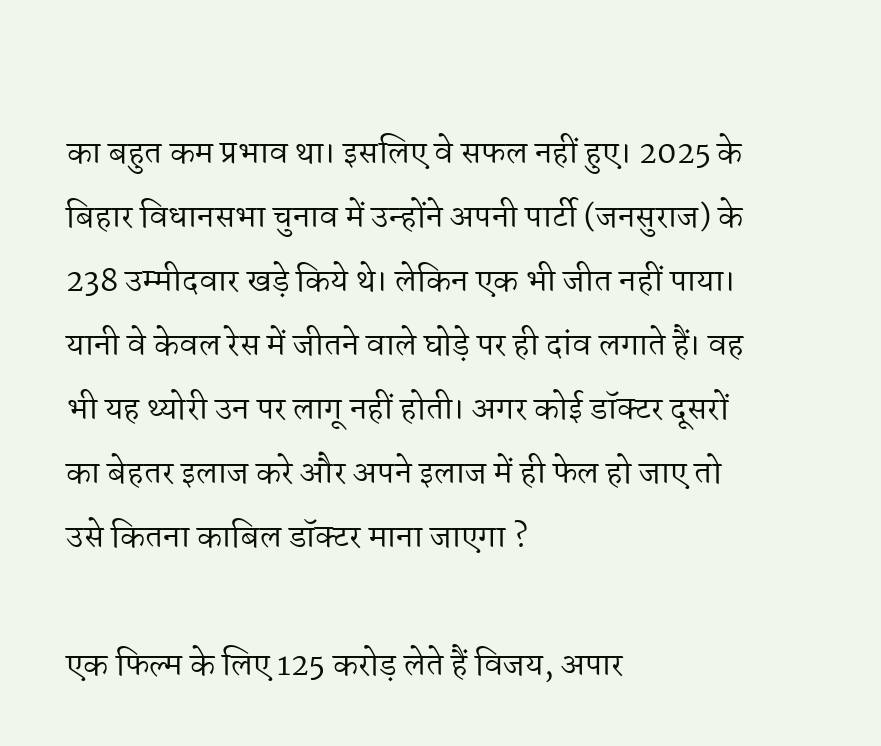का बहुत कम प्रभाव था। इसलिए वे सफल नहीं हुए। 2025 के बिहार विधानसभा चुनाव में उन्होंने अपनी पार्टी (जनसुराज) के 238 उम्मीदवार खड़े किये थे। लेकिन एक भी जीत नहीं पाया। यानी वे केवल रेस में जीतने वाले घोड़े पर ही दांव लगाते हैं। वह भी यह थ्योरी उन पर लागू नहीं होती। अगर कोई डॉक्टर दूसरों का बेहतर इलाज करे और अपने इलाज में ही फेल हो जाए तो उसे कितना काबिल डॉक्टर माना जाएगा ?

एक फिल्म के लिए 125 करोड़ लेते हैं विजय, अपार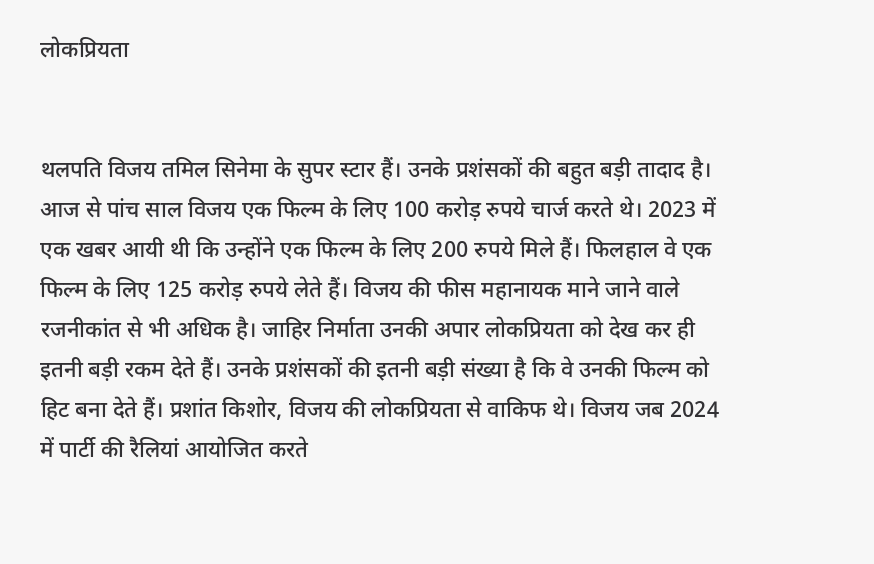लोकप्रियता


थलपति विजय तमिल सिनेमा के सुपर स्टार हैं। उनके प्रशंसकों की बहुत बड़ी तादाद है। आज से पांच साल विजय एक फिल्म के लिए 100 करोड़ रुपये चार्ज करते थे। 2023 में एक खबर आयी थी कि उन्होंने एक फिल्म के लिए 200 रुपये मिले हैं। फिलहाल वे एक फिल्म के लिए 125 करोड़ रुपये लेते हैं। विजय की फीस महानायक माने जाने वाले रजनीकांत से भी अधिक है। जाहिर निर्माता उनकी अपार लोकप्रियता को देख कर ही इतनी बड़ी रकम देते हैं। उनके प्रशंसकों की इतनी बड़ी संख्या है कि वे उनकी फिल्म को हिट बना देते हैं। प्रशांत किशोर, विजय की लोकप्रियता से वाकिफ थे। विजय जब 2024 में पार्टी की रैलियां आयोजित करते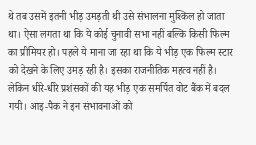थे तब उसमें इतनी भीड़ उमड़ती थी उसे संभालना मुश्किल हो जाता था। ऐसा लगता था कि ये कोई चुनावी सभा नहीं बल्कि किसी फिल्म का प्रीमियर हो। पहले ये माना जा रहा था कि ये भीड़ एक फिल्म स्टार को देखने के लिए उमड़ रही है। इसका राजनीतिक महत्व नहीं है। लेकिन धीरे-धीरे प्रशंसकों की यह भीड़ एक समर्पित वोट बैंक में बदल गयी। आइ-पैक ने इन संभावनाओं को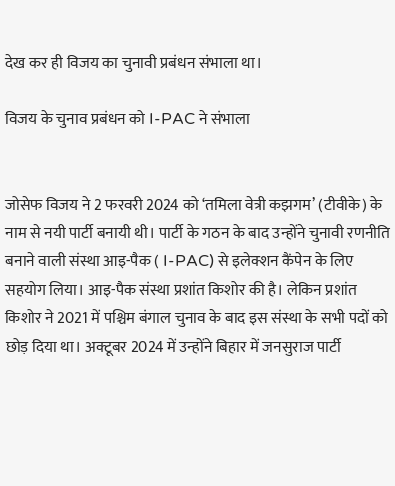देख कर ही विजय का चुनावी प्रबंधन संभाला था।

विजय के चुनाव प्रबंधन को I-PAC ने संभाला


जोसेफ विजय ने 2 फरवरी 2024 को ‘तमिला वेत्री कझगम’ (टीवीके) के नाम से नयी पार्टी बनायी थी। पार्टी के गठन के बाद उन्होंने चुनावी रणनीति बनाने वाली संस्था आइ-पैक ( I-PAC) से इलेक्शन कैंपेन के लिए सहयोग लिया। आइ-पैक संस्था प्रशांत किशोर की है। लेकिन प्रशांत किशोर ने 2021 में पश्चिम बंगाल चुनाव के बाद इस संस्था के सभी पदों को छोड़ दिया था। अक्टूबर 2024 में उन्होंने बिहार में जनसुराज पार्टी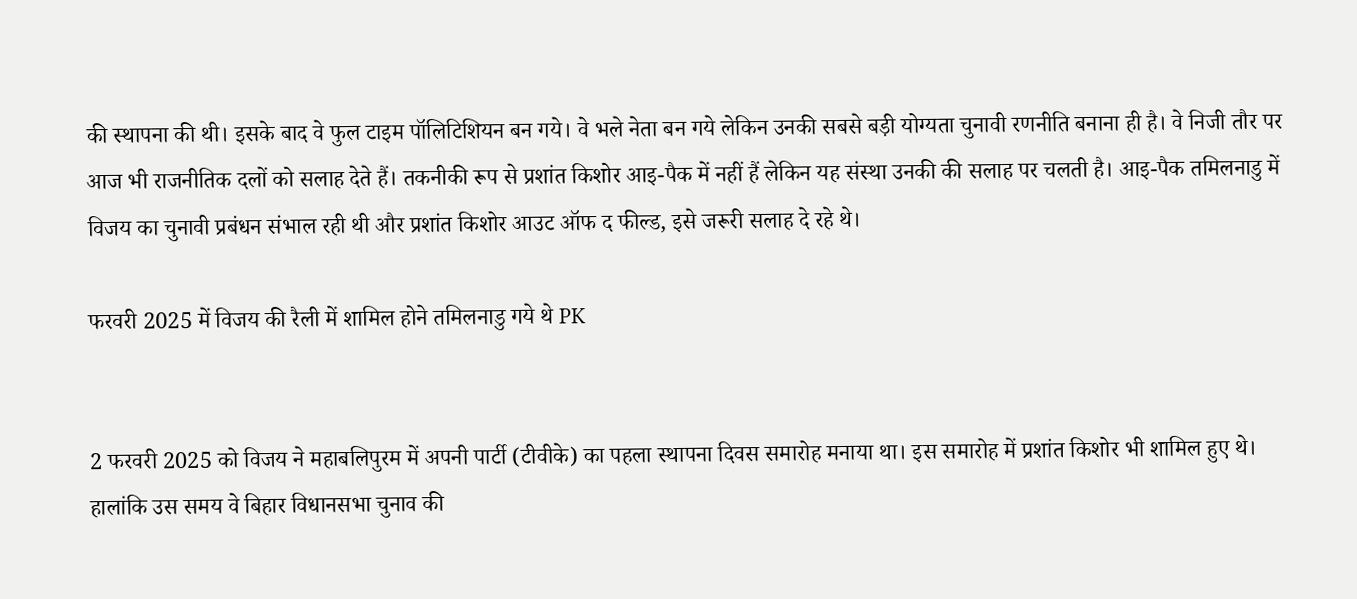की स्थापना की थी। इसके बाद वे फुल टाइम पॉलिटिशियन बन गये। वे भले नेता बन गये लेकिन उनकी सबसे बड़ी योग्यता चुनावी रणनीति बनाना ही है। वे निजी तौर पर आज भी राजनीतिक दलों को सलाह देते हैं। तकनीकी रूप से प्रशांत किशोर आइ-पैक में नहीं हैं लेकिन यह संस्था उनकी की सलाह पर चलती है। आइ-पैक तमिलनाडु में विजय का चुनावी प्रबंधन संभाल रही थी और प्रशांत किशोर आउट ऑफ द फील्ड, इसे जरूरी सलाह दे रहे थे।

फरवरी 2025 में विजय की रैली में शामिल होने तमिलनाडु गये थे PK


2 फरवरी 2025 को विजय ने महाबलिपुरम में अपनी पार्टी (टीवीके) का पहला स्थापना दिवस समारोह मनाया था। इस समारोह में प्रशांत किशोर भी शामिल हुए थे। हालांकि उस समय वे बिहार विधानसभा चुनाव की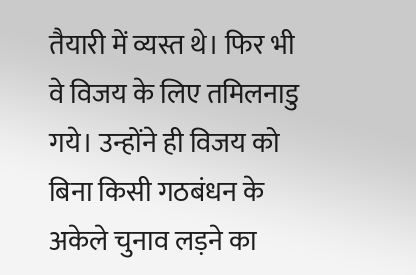तैयारी में व्यस्त थे। फिर भी वे विजय के लिए तमिलनाडु गये। उन्होंने ही विजय को बिना किसी गठबंधन के अकेले चुनाव लड़ने का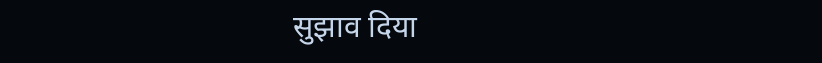सुझाव दिया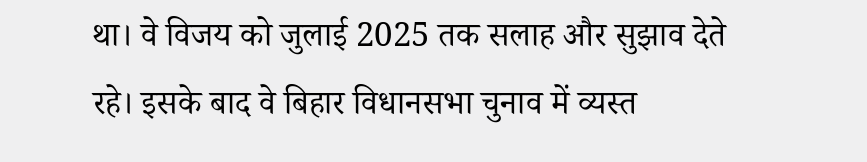था। वे विजय को जुलाई 2025 तक सलाह और सुझाव देते रहे। इसके बाद वे बिहार विधानसभा चुनाव में व्यस्त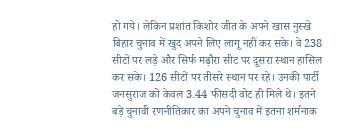हो गये। लेकिन प्रशांत किशोर जीत के अपने खास नुस्खे बिहार चुनाव में खुद अपने लिए लागू नहीं कर सके। वे 238 सीटों पर लड़े और सिर्फ मढ़ौरा सीट पर दूसरा स्थान हासिल कर सके। 126 सीटों पर तीसरे स्थान पर रहे। उनकी पार्टी जनसुराज को केवल 3.44 फीसदी वोट ही मिले थे। इतने बड़े चुनावी रणनीतिकार का अपने चुनाव में इतना शर्मनाक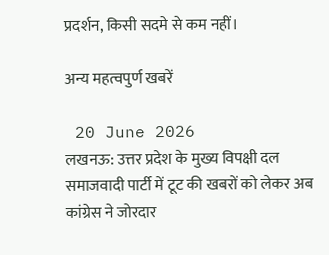प्रदर्शन, किसी सदमे से कम नहीं।

अन्य महत्वपुर्ण खबरें

 20 June 2026
लखनऊ: उत्तर प्रदेश के मुख्य विपक्षी दल समाजवादी पार्टी में टूट की खबरों को लेकर अब कांग्रेस ने जोरदार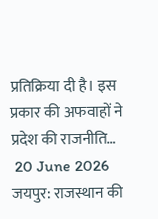प्रतिक्रिया दी है। इस प्रकार की अफवाहों ने प्रदेश की राजनीति…
 20 June 2026
जयपुर: राजस्थान की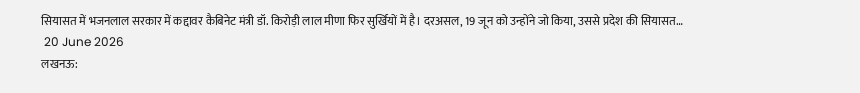सियासत में भजनलाल सरकार में कद्दावर कैबिनेट मंत्री डॉ. किरोड़ी लाल मीणा फिर सुर्खियों में है। दरअसल, 19 जून को उन्होंने जो किया, उससे प्रदेश की सियासत…
 20 June 2026
लखनऊ: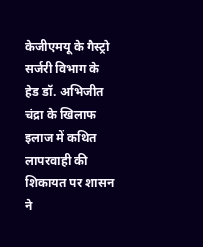केजीएमयू के गैस्ट्रो सर्जरी विभाग के हेड डॉ. अभिजीत चंद्रा के खिलाफ इलाज में कथित लापरवाही की शिकायत पर शासन ने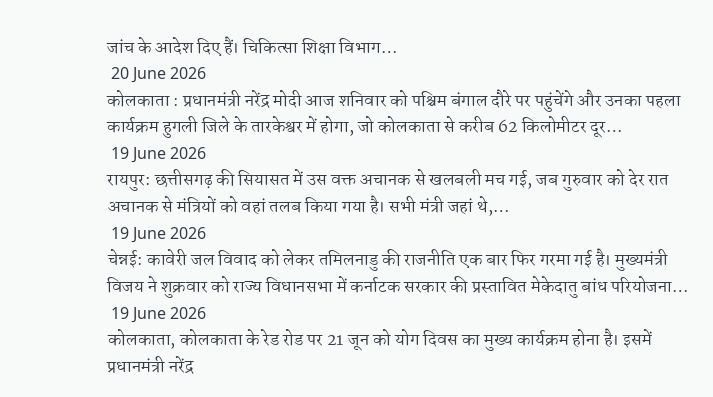जांच के आदेश दिए हैं। चिकित्सा शिक्षा विभाग…
 20 June 2026
कोलकाता : प्रधानमंत्री नरेंद्र मोदी आज शनिवार को पश्चिम बंगाल दौरे पर पहुंचेंगे और उनका पहला कार्यक्रम हुगली जिले के तारकेश्वर में होगा, जो कोलकाता से करीब 62 किलोमीटर दूर…
 19 June 2026
रायपुर: छत्तीसगढ़ की सियासत में उस वक्त अचानक से खलबली मच गई, जब गुरुवार को देर रात अचानक से मंत्रियों को वहां तलब किया गया है। सभी मंत्री जहां थे,…
 19 June 2026
चेन्नई: कावेरी जल विवाद को लेकर तमिलनाडु की राजनीति एक बार फिर गरमा गई है। मुख्यमंत्री विजय ने शुक्रवार को राज्य विधानसभा में कर्नाटक सरकार की प्रस्तावित मेकेदातु बांध परियोजना…
 19 June 2026
कोलकाता, कोलकाता के रेड रोड पर 21 जून को योग दिवस का मुख्य कार्यक्रम होना है। इसमें प्रधानमंत्री नरेंद्र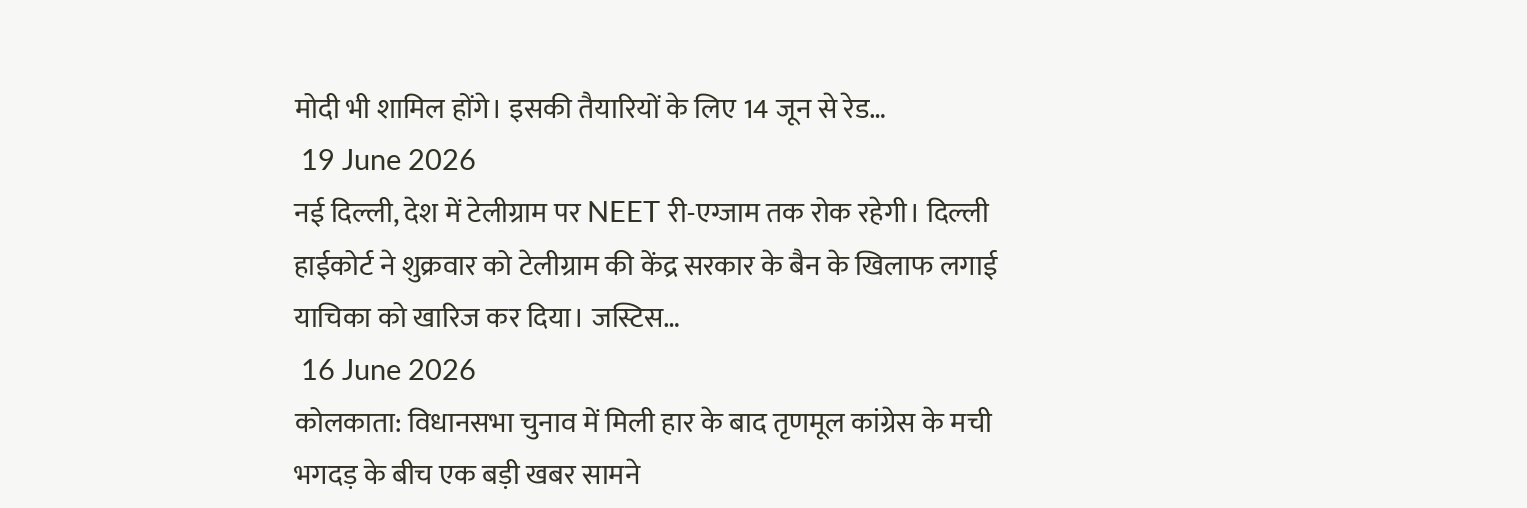मोदी भी शामिल होंगे। इसकी तैयारियों के लिए 14 जून से रेड…
 19 June 2026
नई दिल्ली, देश में टेलीग्राम पर NEET री-एग्जाम तक रोक रहेगी। दिल्ली हाईकोर्ट ने शुक्रवार को टेलीग्राम की केंद्र सरकार के बैन के खिलाफ लगाई याचिका को खारिज कर दिया। जस्टिस…
 16 June 2026
कोलकाता: विधानसभा चुनाव में मिली हार के बाद तृणमूल कांग्रेस के मची भगदड़ के बीच एक बड़ी खबर सामने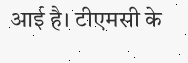आई है। टीएमसी के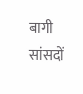बागी सांसदों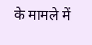के मामले में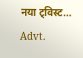नया ट्विस्ट…
Advt.